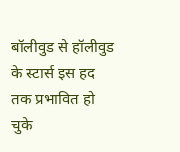बॉलीवुड से हॉलीवुड के स्टार्स इस हद तक प्रभावित हो चुके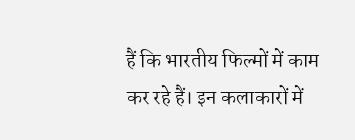हैं कि भारतीय फिल्मों में काम कर रहे हैं। इन कलाकारों में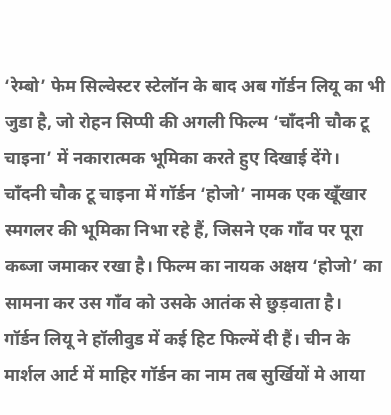‘रेम्बो’ फेम सिल्वेस्टर स्टेलॉन के बाद अब गॉर्डन लियू का भी जुडा है, जो रोहन सिप्पी की अगली फिल्म ‘चाँदनी चौक टू चाइना’ में नकारात्मक भूमिका करते हुए दिखाई देंगे।
चाँदनी चौक टू चाइना में गॉर्डन ‘होजो’ नामक एक खूँखार स्मगलर की भूमिका निभा रहे हैं, जिसने एक गाँव पर पूरा कब्जा जमाकर रखा है। फिल्म का नायक अक्षय ‘होजो’ का सामना कर उस गाँव को उसके आतंक से छुड़वाता है।
गॉर्डन लियू ने हॉलीवुड में कई हिट फिल्में दी हैं। चीन के मार्शल आर्ट में माहिर गॉर्डन का नाम तब सुर्खियों मे आया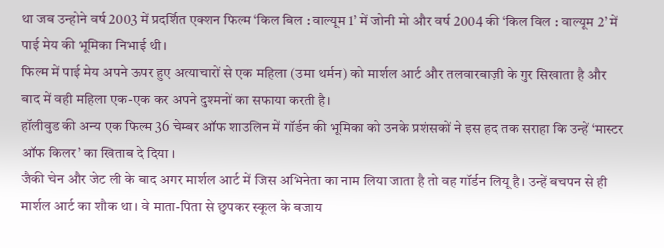था जब उन्होने वर्ष 2003 में प्रदर्शित एक्शन फिल्म ‘किल बिल : वाल्यूम 1’ में जोनी मो और वर्ष 2004 की ‘किल विल : वाल्यूम 2’ में पाई मेय की भूमिका निभाई थी।
फिल्म में पाई मेय अपने ऊपर हुए अत्याचारों से एक महिला (उमा थर्मन) को मार्शल आर्ट और तलवारबाज़ी के गुर सिखाता है और बाद में वही महिला एक-एक कर अपने दुश्मनों का सफाया करती है।
हॉलीवुड की अन्य एक फिल्म 36 चेम्बर ऑफ शाउलिन में गॉर्डन की भूमिका को उनके प्रशंसकों ने इस हद तक सराहा कि उन्हें ‘मास्टर ऑफ किलर’ का खिताब दे दिया ।
जैकी चेन और जेट ली के बाद अगर मार्शल आर्ट में जिस अभिनेता का नाम लिया जाता है तो वह गॉर्डन लियू है। उन्हें बचपन से ही मार्शल आर्ट का शौक था। वे माता-पिता से छुपकर स्कूल के बजाय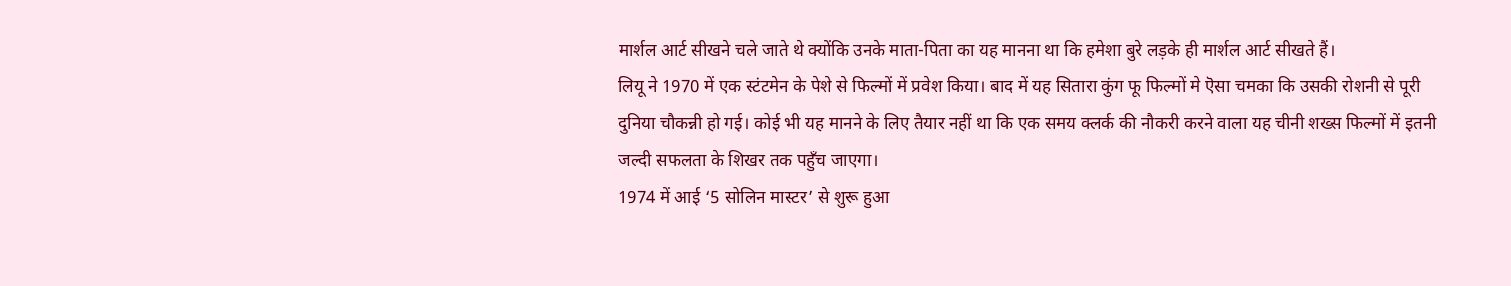मार्शल आर्ट सीखने चले जाते थे क्योंकि उनके माता-पिता का यह मानना था कि हमेशा बुरे लड़के ही मार्शल आर्ट सीखते हैं।
लियू ने 1970 में एक स्टंटमेन के पेशे से फिल्मों में प्रवेश किया। बाद में यह सितारा कुंग फू फिल्मों मे ऎसा चमका कि उसकी रोशनी से पूरी दुनिया चौकन्नी हो गई। कोई भी यह मानने के लिए तैयार नहीं था कि एक समय क्लर्क की नौकरी करने वाला यह चीनी शख्स फिल्मों में इतनी जल्दी सफलता के शिखर तक पहुँच जाएगा।
1974 में आई ‘5 सोलिन मास्टर’ से शुरू हुआ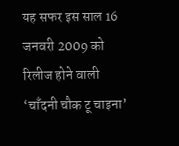यह सफर इस साल 16 जनवरी 2009 को रिलीज होने वाली ‘चाँदनी चौक टू चाइना’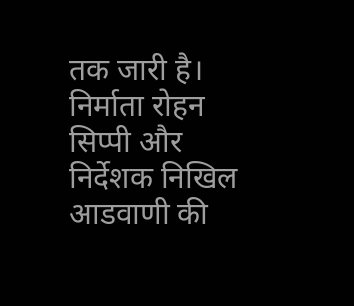तक जारी है।
निर्माता रोहन सिप्पी और निर्देशक निखिल आडवाणी की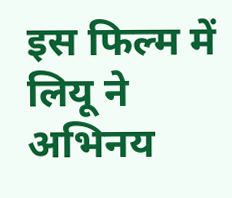इस फिल्म में लियू ने अभिनय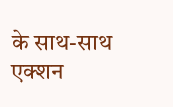के साथ-साथ एक्शन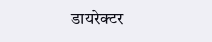डायरेक्टर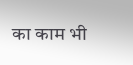का काम भी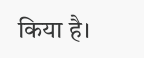किया है।